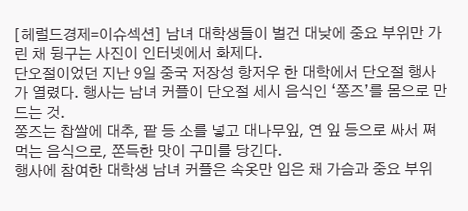[헤럴드경제=이슈섹션] 남녀 대학생들이 벌건 대낮에 중요 부위만 가린 채 뒹구는 사진이 인터넷에서 화제다.
단오절이었던 지난 9일 중국 저장성 항저우 한 대학에서 단오절 행사가 열렸다. 행사는 남녀 커플이 단오절 세시 음식인 ‘쫑즈’를 몸으로 만드는 것.
쫑즈는 찹쌀에 대추, 팥 등 소를 넣고 대나무잎, 연 잎 등으로 싸서 쪄 먹는 음식으로, 쫀득한 맛이 구미를 당긴다.
행사에 참여한 대학생 남녀 커플은 속옷만 입은 채 가슴과 중요 부위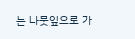는 나뭇잎으로 가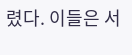렸다. 이들은 서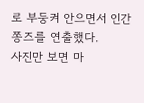로 부둥켜 안으면서 인간 쫑즈를 연출했다.
사진만 보면 마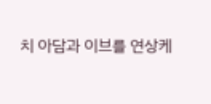치 아담과 이브를 연상케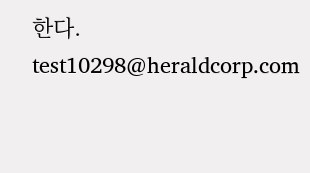한다.
test10298@heraldcorp.com